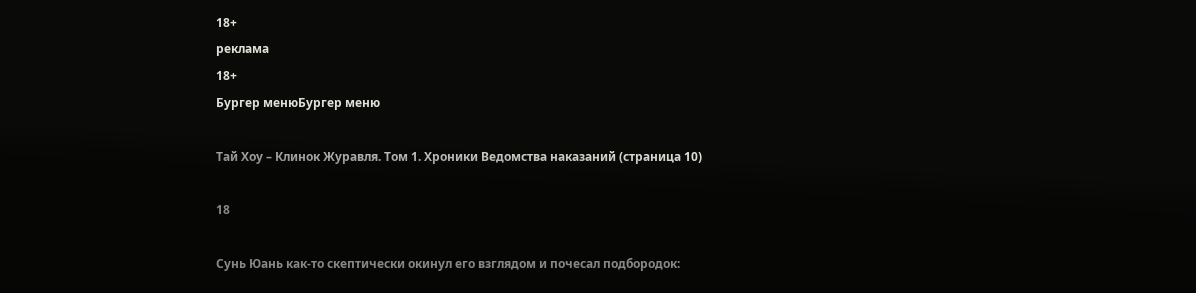18+
реклама
18+
Бургер менюБургер меню

Тай Хоу – Клинок Журавля. Том 1. Хроники Ведомства наказаний (страница 10)

18

Сунь Юань как-то скептически окинул его взглядом и почесал подбородок: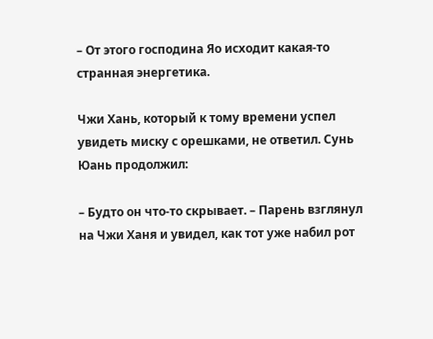– От этого господина Яо исходит какая-то странная энергетика.

Чжи Хань, который к тому времени успел увидеть миску с орешками, не ответил. Сунь Юань продолжил:

– Будто он что-то скрывает. – Парень взглянул на Чжи Ханя и увидел, как тот уже набил рот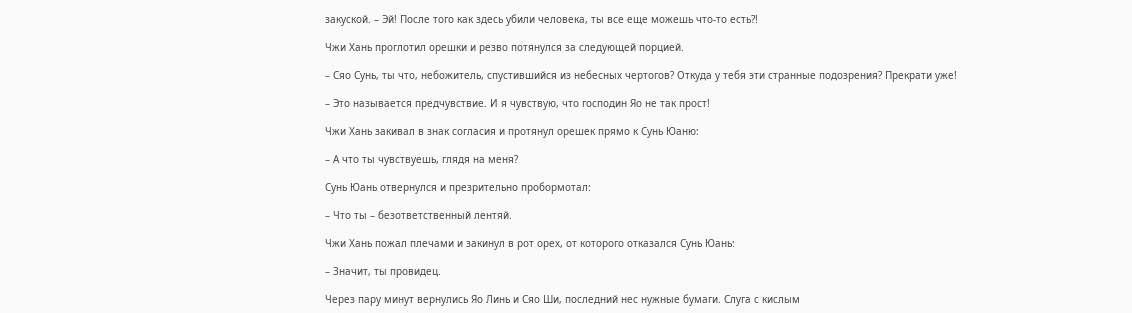закуской. – Эй! После того как здесь убили человека, ты все еще можешь что-то есть?!

Чжи Хань проглотил орешки и резво потянулся за следующей порцией.

– Сяо Сунь, ты что, небожитель, спустившийся из небесных чертогов? Откуда у тебя эти странные подозрения? Прекрати уже!

– Это называется предчувствие. И я чувствую, что господин Яо не так прост!

Чжи Хань закивал в знак согласия и протянул орешек прямо к Сунь Юаню:

– А что ты чувствуешь, глядя на меня?

Сунь Юань отвернулся и презрительно пробормотал:

– Что ты – безответственный лентяй.

Чжи Хань пожал плечами и закинул в рот орех, от которого отказался Сунь Юань:

– Значит, ты провидец.

Через пару минут вернулись Яо Линь и Сяо Ши, последний нес нужные бумаги. Слуга с кислым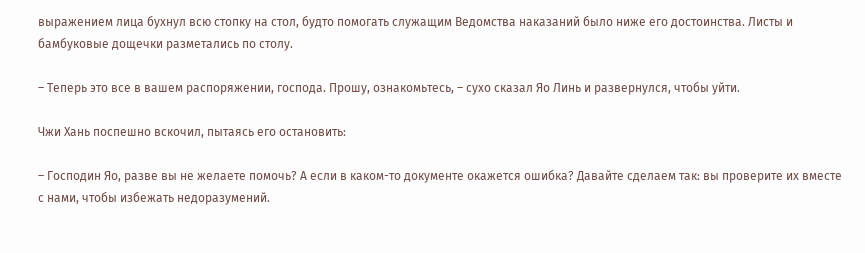выражением лица бухнул всю стопку на стол, будто помогать служащим Ведомства наказаний было ниже его достоинства. Листы и бамбуковые дощечки разметались по столу.

– Теперь это все в вашем распоряжении, господа. Прошу, ознакомьтесь, – сухо сказал Яо Линь и развернулся, чтобы уйти.

Чжи Хань поспешно вскочил, пытаясь его остановить:

– Господин Яо, разве вы не желаете помочь? А если в каком-то документе окажется ошибка? Давайте сделаем так: вы проверите их вместе с нами, чтобы избежать недоразумений.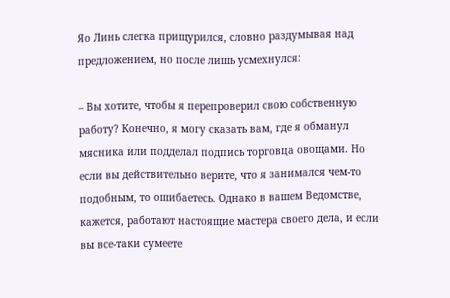Яо Линь слегка прищурился, словно раздумывая над предложением, но после лишь усмехнулся:

– Вы хотите, чтобы я перепроверил свою собственную работу? Конечно, я могу сказать вам, где я обманул мясника или подделал подпись торговца овощами. Но если вы действительно верите, что я занимался чем-то подобным, то ошибаетесь. Однако в вашем Ведомстве, кажется, работают настоящие мастера своего дела, и если вы все-таки сумеете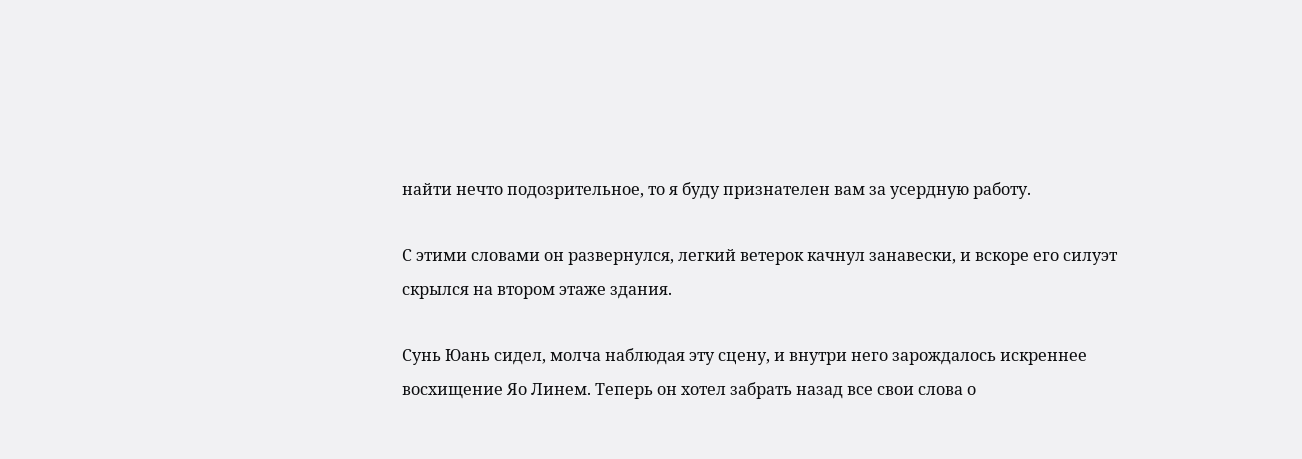найти нечто подозрительное, то я буду признателен вам за усердную работу.

С этими словами он развернулся, легкий ветерок качнул занавески, и вскоре его силуэт скрылся на втором этаже здания.

Сунь Юань сидел, молча наблюдая эту сцену, и внутри него зарождалось искреннее восхищение Яо Линем. Теперь он хотел забрать назад все свои слова о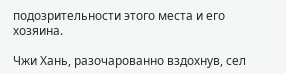подозрительности этого места и его хозяина.

Чжи Хань, разочарованно вздохнув, сел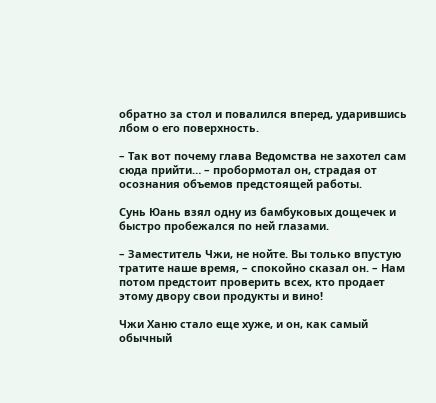обратно за стол и повалился вперед, ударившись лбом о его поверхность.

– Так вот почему глава Ведомства не захотел сам сюда прийти… – пробормотал он, страдая от осознания объемов предстоящей работы.

Сунь Юань взял одну из бамбуковых дощечек и быстро пробежался по ней глазами.

– Заместитель Чжи, не нойте. Вы только впустую тратите наше время, – спокойно сказал он. – Нам потом предстоит проверить всех, кто продает этому двору свои продукты и вино!

Чжи Ханю стало еще хуже, и он, как самый обычный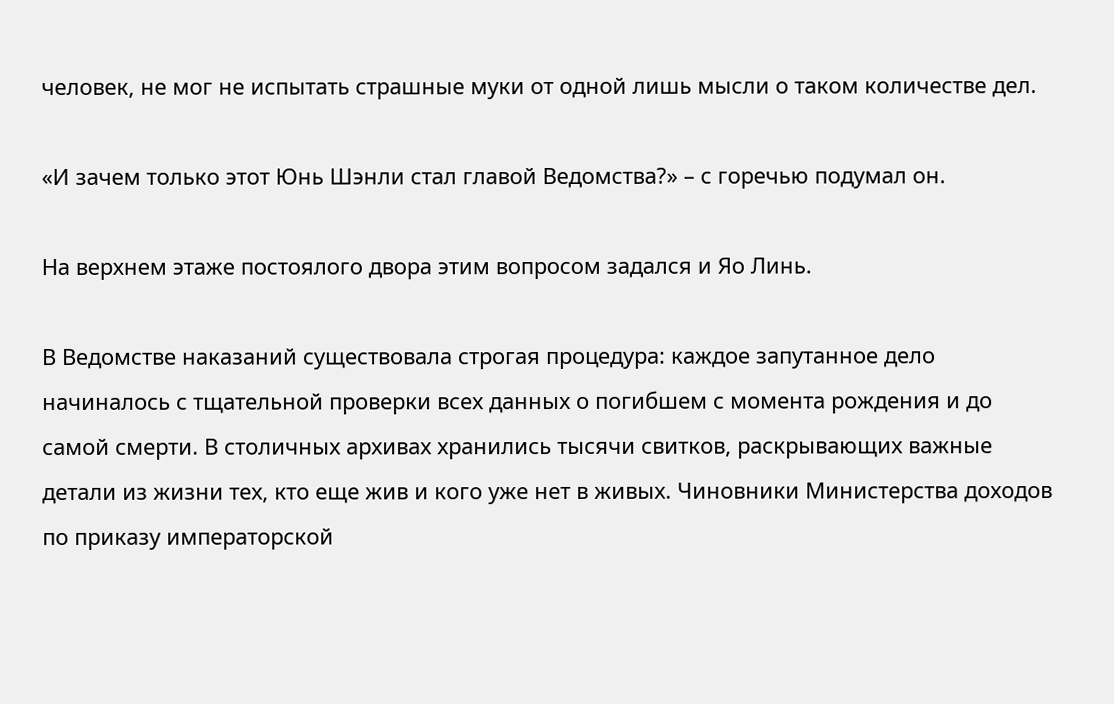человек, не мог не испытать страшные муки от одной лишь мысли о таком количестве дел.

«И зачем только этот Юнь Шэнли стал главой Ведомства?» – с горечью подумал он.

На верхнем этаже постоялого двора этим вопросом задался и Яо Линь.

В Ведомстве наказаний существовала строгая процедура: каждое запутанное дело начиналось с тщательной проверки всех данных о погибшем с момента рождения и до самой смерти. В столичных архивах хранились тысячи свитков, раскрывающих важные детали из жизни тех, кто еще жив и кого уже нет в живых. Чиновники Министерства доходов по приказу императорской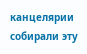канцелярии собирали эту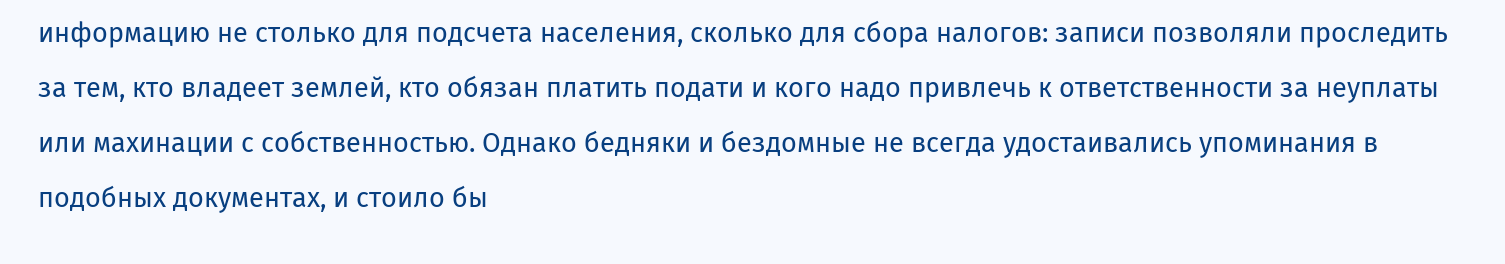информацию не столько для подсчета населения, сколько для сбора налогов: записи позволяли проследить за тем, кто владеет землей, кто обязан платить подати и кого надо привлечь к ответственности за неуплаты или махинации с собственностью. Однако бедняки и бездомные не всегда удостаивались упоминания в подобных документах, и стоило бы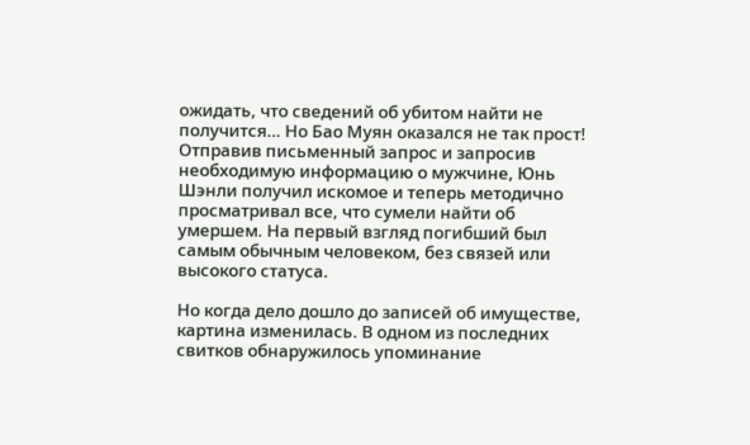ожидать, что сведений об убитом найти не получится… Но Бао Муян оказался не так прост! Отправив письменный запрос и запросив необходимую информацию о мужчине, Юнь Шэнли получил искомое и теперь методично просматривал все, что сумели найти об умершем. На первый взгляд погибший был самым обычным человеком, без связей или высокого статуса.

Но когда дело дошло до записей об имуществе, картина изменилась. В одном из последних свитков обнаружилось упоминание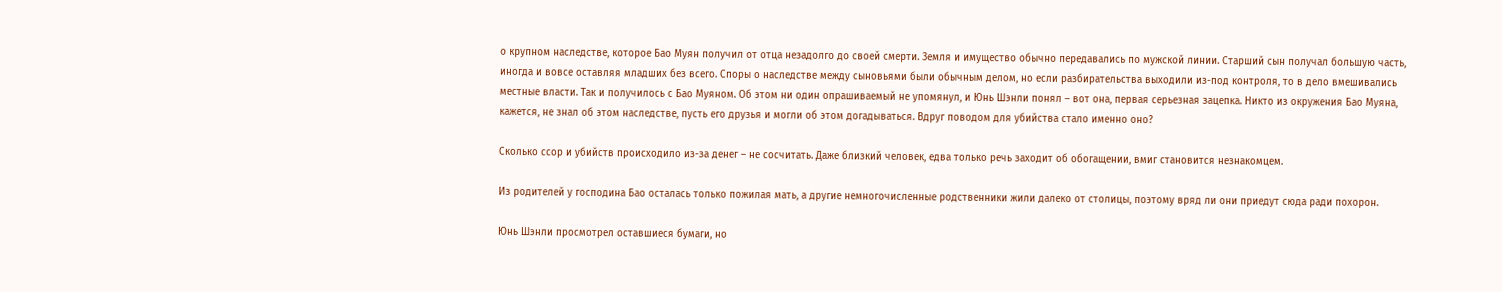о крупном наследстве, которое Бао Муян получил от отца незадолго до своей смерти. Земля и имущество обычно передавались по мужской линии. Старший сын получал большую часть, иногда и вовсе оставляя младших без всего. Споры о наследстве между сыновьями были обычным делом, но если разбирательства выходили из-под контроля, то в дело вмешивались местные власти. Так и получилось с Бао Муяном. Об этом ни один опрашиваемый не упомянул, и Юнь Шэнли понял – вот она, первая серьезная зацепка. Никто из окружения Бао Муяна, кажется, не знал об этом наследстве, пусть его друзья и могли об этом догадываться. Вдруг поводом для убийства стало именно оно?

Сколько ссор и убийств происходило из-за денег – не сосчитать. Даже близкий человек, едва только речь заходит об обогащении, вмиг становится незнакомцем.

Из родителей у господина Бао осталась только пожилая мать, а другие немногочисленные родственники жили далеко от столицы, поэтому вряд ли они приедут сюда ради похорон.

Юнь Шэнли просмотрел оставшиеся бумаги, но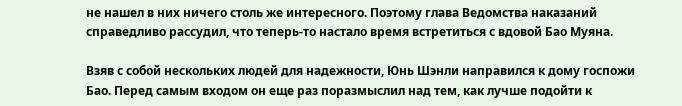не нашел в них ничего столь же интересного. Поэтому глава Ведомства наказаний справедливо рассудил, что теперь-то настало время встретиться с вдовой Бао Муяна.

Взяв с собой нескольких людей для надежности, Юнь Шэнли направился к дому госпожи Бао. Перед самым входом он еще раз поразмыслил над тем, как лучше подойти к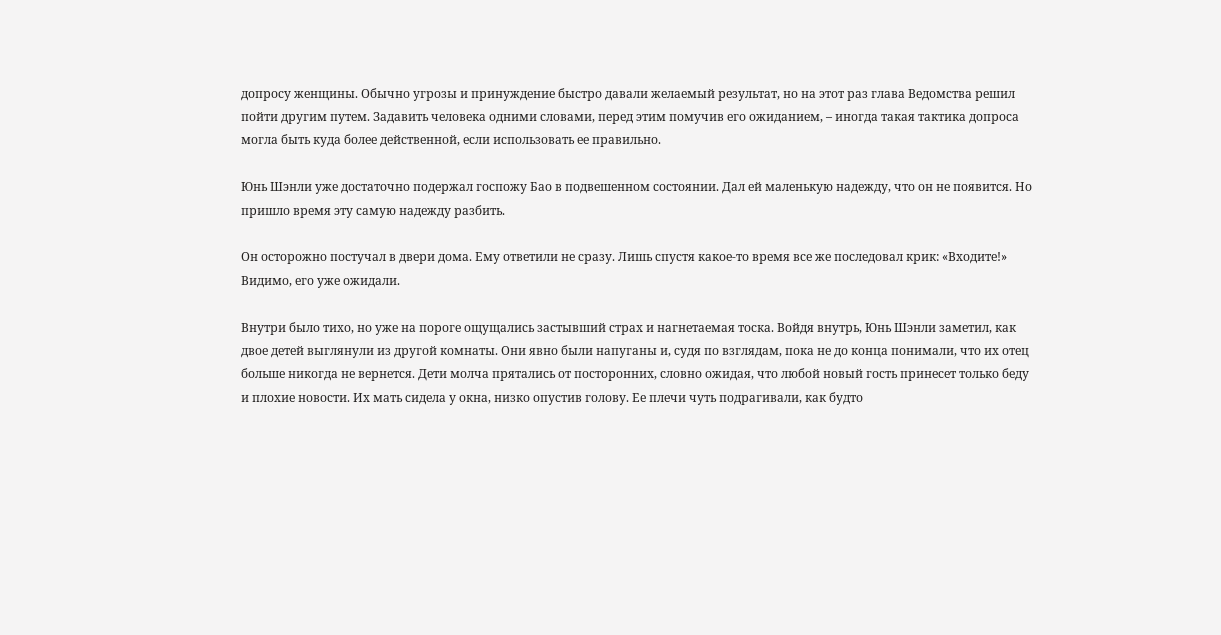допросу женщины. Обычно угрозы и принуждение быстро давали желаемый результат, но на этот раз глава Ведомства решил пойти другим путем. Задавить человека одними словами, перед этим помучив его ожиданием, – иногда такая тактика допроса могла быть куда более действенной, если использовать ее правильно.

Юнь Шэнли уже достаточно подержал госпожу Бао в подвешенном состоянии. Дал ей маленькую надежду, что он не появится. Но пришло время эту самую надежду разбить.

Он осторожно постучал в двери дома. Ему ответили не сразу. Лишь спустя какое-то время все же последовал крик: «Входите!» Видимо, его уже ожидали.

Внутри было тихо, но уже на пороге ощущались застывший страх и нагнетаемая тоска. Войдя внутрь, Юнь Шэнли заметил, как двое детей выглянули из другой комнаты. Они явно были напуганы и, судя по взглядам, пока не до конца понимали, что их отец больше никогда не вернется. Дети молча прятались от посторонних, словно ожидая, что любой новый гость принесет только беду и плохие новости. Их мать сидела у окна, низко опустив голову. Ее плечи чуть подрагивали, как будто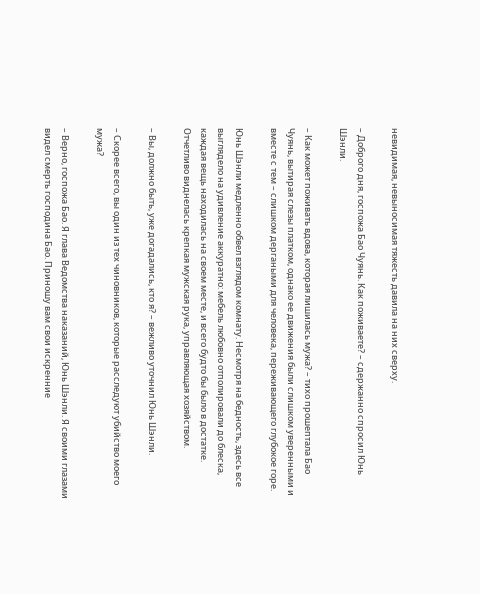невидимая, невыносимая тяжесть давила на них сверху.

– Доброго дня, госпожа Бао Чуянь. Как поживаете? – сдержанно спросил Юнь Шэнли.

– Как может поживать вдова, которая лишилась мужа? – тихо прошептала Бао Чуянь, вытирая слезы платком, однако ее движения были слишком уверенными и вместе с тем – слишком дергаными для человека, переживающего глубокое горе.

Юнь Шэнли медленно обвел взглядом комнату. Несмотря на бедность, здесь все выглядело на удивление аккуратно: мебель любовно отполировали до блеска, каждая вещь находилась на своем месте, и всего будто бы было в достатке. Отчетливо виднелась крепкая мужская рука, управляющая хозяйством.

– Вы, должно быть, уже догадались, кто я? – вежливо уточнил Юнь Шэнли.

– Скорее всего, вы один из тех чиновников, которые расследуют убийство моего мужа?

– Верно, госпожа Бао. Я глава Ведомства наказаний, Юнь Шэнли. Я своими глазами видел смерть господина Бао. Приношу вам свои искренние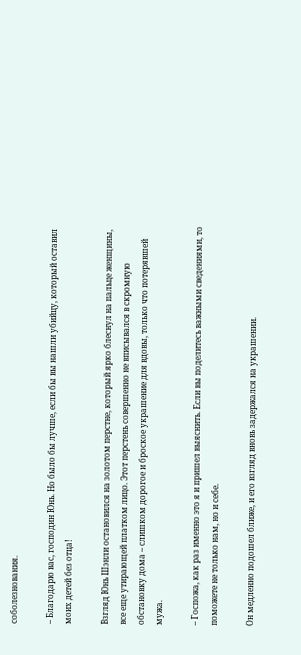соболезнования.

– Благодарю вас, господин Юнь. Но было бы лучше, если бы вы нашли убийцу, который оставил моих детей без отца!

Взгляд Юнь Шэнли остановился на золотом перстне, который ярко блеснул на пальце женщины, все еще утирающей платком лицо. Этот перстень совершенно не вписывался в скромную обстановку дома – слишком дорогое и броское украшение для вдовы, только что потерявшей мужа.

– Госпожа, как раз именно это я и пришел выяснить. Если вы поделитесь важными сведениями, то поможете не только нам, но и себе.

Он медленно подошел ближе, и его взгляд вновь задержался на украшении.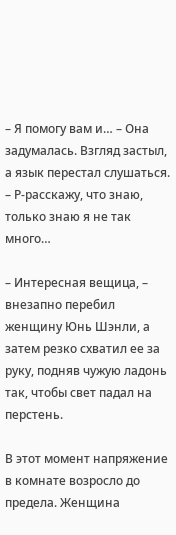– Я помогу вам и… – Она задумалась. Взгляд застыл, а язык перестал слушаться. – Р-расскажу, что знаю, только знаю я не так много…

– Интересная вещица, – внезапно перебил женщину Юнь Шэнли, а затем резко схватил ее за руку, подняв чужую ладонь так, чтобы свет падал на перстень.

В этот момент напряжение в комнате возросло до предела. Женщина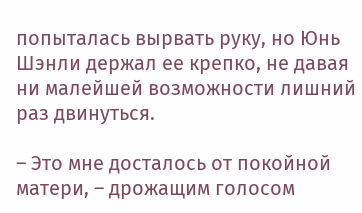попыталась вырвать руку, но Юнь Шэнли держал ее крепко, не давая ни малейшей возможности лишний раз двинуться.

– Это мне досталось от покойной матери, – дрожащим голосом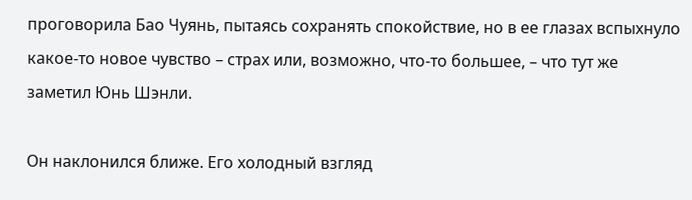проговорила Бао Чуянь, пытаясь сохранять спокойствие, но в ее глазах вспыхнуло какое-то новое чувство – страх или, возможно, что-то большее, – что тут же заметил Юнь Шэнли.

Он наклонился ближе. Его холодный взгляд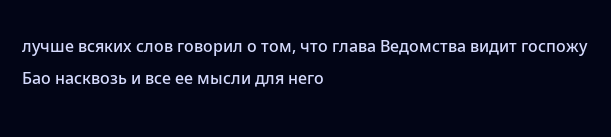лучше всяких слов говорил о том, что глава Ведомства видит госпожу Бао насквозь и все ее мысли для него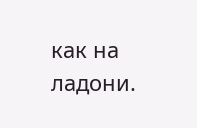как на ладони.